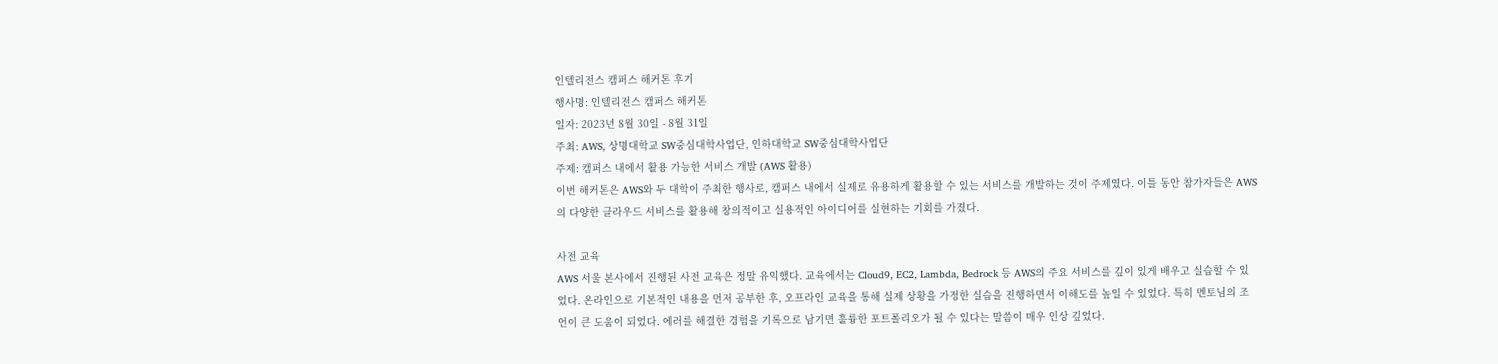인텔리전스 캠퍼스 해커톤 후기
행사명: 인텔리전스 캠퍼스 해커톤
일자: 2023년 8월 30일 - 8월 31일
주최: AWS, 상명대학교 SW중심대학사업단, 인하대학교 SW중심대학사업단
주제: 캠퍼스 내에서 활용 가능한 서비스 개발 (AWS 활용)
이번 해커톤은 AWS와 두 대학이 주최한 행사로, 캠퍼스 내에서 실제로 유용하게 활용할 수 있는 서비스를 개발하는 것이 주제였다. 이틀 동안 참가자들은 AWS의 다양한 클라우드 서비스를 활용해 창의적이고 실용적인 아이디어를 실현하는 기회를 가졌다.

사전 교육
AWS 서울 본사에서 진행된 사전 교육은 정말 유익했다. 교육에서는 Cloud9, EC2, Lambda, Bedrock 등 AWS의 주요 서비스를 깊이 있게 배우고 실습할 수 있었다. 온라인으로 기본적인 내용을 먼저 공부한 후, 오프라인 교육을 통해 실제 상황을 가정한 실습을 진행하면서 이해도를 높일 수 있었다. 특히 멘토님의 조언이 큰 도움이 되었다. 에러를 해결한 경험을 기록으로 남기면 훌륭한 포트폴리오가 될 수 있다는 말씀이 매우 인상 깊었다.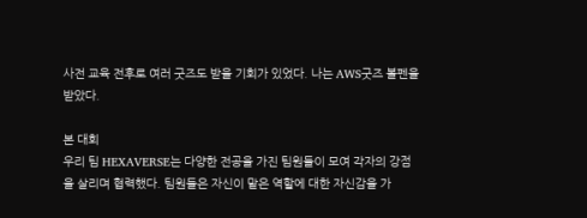사전 교육 전후로 여러 굿즈도 받을 기회가 있었다. 나는 AWS굿즈 볼펜을 받았다.

본 대회
우리 팀 HEXAVERSE는 다양한 전공을 가진 팀원들이 모여 각자의 강점을 살리며 협력했다. 팀원들은 자신이 맡은 역할에 대한 자신감을 가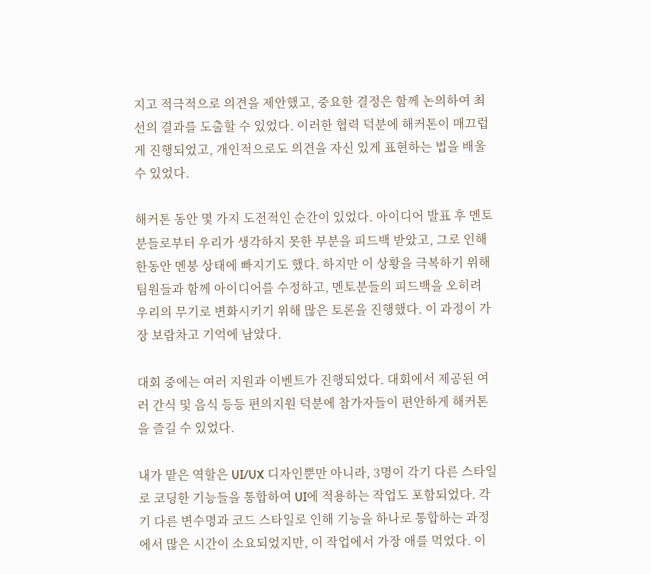지고 적극적으로 의견을 제안했고, 중요한 결정은 함께 논의하여 최선의 결과를 도출할 수 있었다. 이러한 협력 덕분에 해커톤이 매끄럽게 진행되었고, 개인적으로도 의견을 자신 있게 표현하는 법을 배울 수 있었다.

해커톤 동안 몇 가지 도전적인 순간이 있었다. 아이디어 발표 후 멘토분들로부터 우리가 생각하지 못한 부분을 피드백 받았고, 그로 인해 한동안 멘붕 상태에 빠지기도 했다. 하지만 이 상황을 극복하기 위해 팀원들과 함께 아이디어를 수정하고, 멘토분들의 피드백을 오히려 우리의 무기로 변화시키기 위해 많은 토론을 진행했다. 이 과정이 가장 보람차고 기억에 남았다.

대회 중에는 여러 지원과 이벤트가 진행되었다. 대회에서 제공된 여러 간식 및 음식 등등 편의지원 덕분에 참가자들이 편안하게 해커톤을 즐길 수 있었다.

내가 맡은 역할은 UI/UX 디자인뿐만 아니라, 3명이 각기 다른 스타일로 코딩한 기능들을 통합하여 UI에 적용하는 작업도 포함되었다. 각기 다른 변수명과 코드 스타일로 인해 기능을 하나로 통합하는 과정에서 많은 시간이 소요되었지만, 이 작업에서 가장 애를 먹었다. 이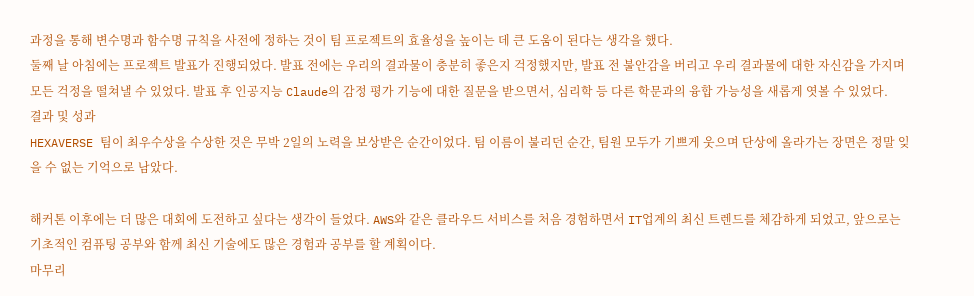과정을 통해 변수명과 함수명 규칙을 사전에 정하는 것이 팀 프로젝트의 효율성을 높이는 데 큰 도움이 된다는 생각을 했다.
둘째 날 아침에는 프로젝트 발표가 진행되었다. 발표 전에는 우리의 결과물이 충분히 좋은지 걱정했지만, 발표 전 불안감을 버리고 우리 결과물에 대한 자신감을 가지며 모든 걱정을 떨쳐낼 수 있었다. 발표 후 인공지능 Claude의 감정 평가 기능에 대한 질문을 받으면서, 심리학 등 다른 학문과의 융합 가능성을 새롭게 엿볼 수 있었다.
결과 및 성과
HEXAVERSE 팀이 최우수상을 수상한 것은 무박 2일의 노력을 보상받은 순간이었다. 팀 이름이 불리던 순간, 팀원 모두가 기쁘게 웃으며 단상에 올라가는 장면은 정말 잊을 수 없는 기억으로 남았다.

해커톤 이후에는 더 많은 대회에 도전하고 싶다는 생각이 들었다. AWS와 같은 클라우드 서비스를 처음 경험하면서 IT업계의 최신 트렌드를 체감하게 되었고, 앞으로는 기초적인 컴퓨팅 공부와 함께 최신 기술에도 많은 경험과 공부를 할 계획이다.
마무리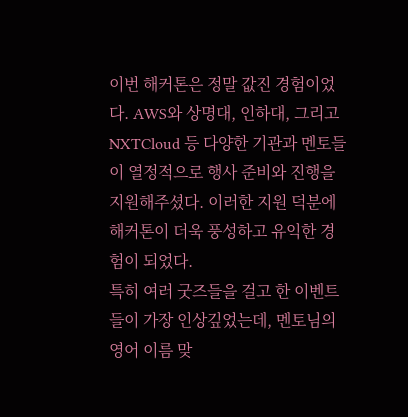이번 해커톤은 정말 값진 경험이었다. AWS와 상명대, 인하대, 그리고 NXTCloud 등 다양한 기관과 멘토들이 열정적으로 행사 준비와 진행을 지원해주셨다. 이러한 지원 덕분에 해커톤이 더욱 풍성하고 유익한 경험이 되었다.
특히 여러 굿즈들을 걸고 한 이벤트들이 가장 인상깊었는데, 멘토님의 영어 이름 맞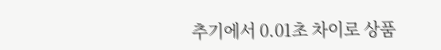추기에서 0.01초 차이로 상품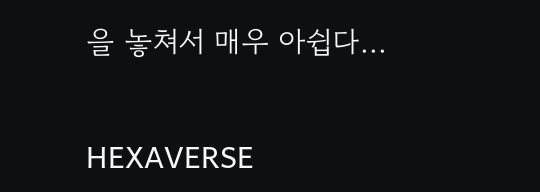을 놓쳐서 매우 아쉽다...

HEXAVERSE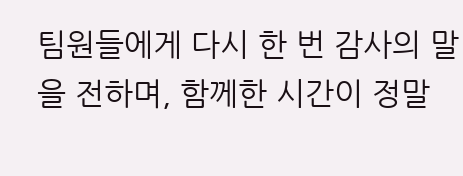팀원들에게 다시 한 번 감사의 말을 전하며, 함께한 시간이 정말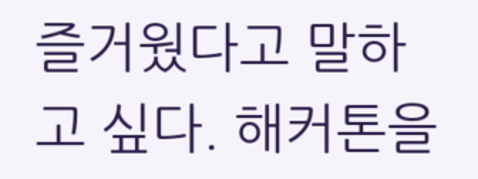즐거웠다고 말하고 싶다. 해커톤을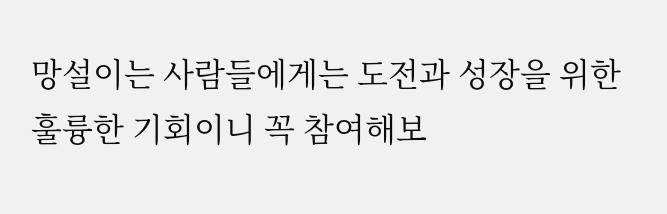망설이는 사람들에게는 도전과 성장을 위한 훌륭한 기회이니 꼭 참여해보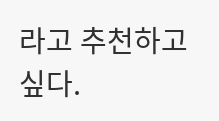라고 추천하고 싶다.